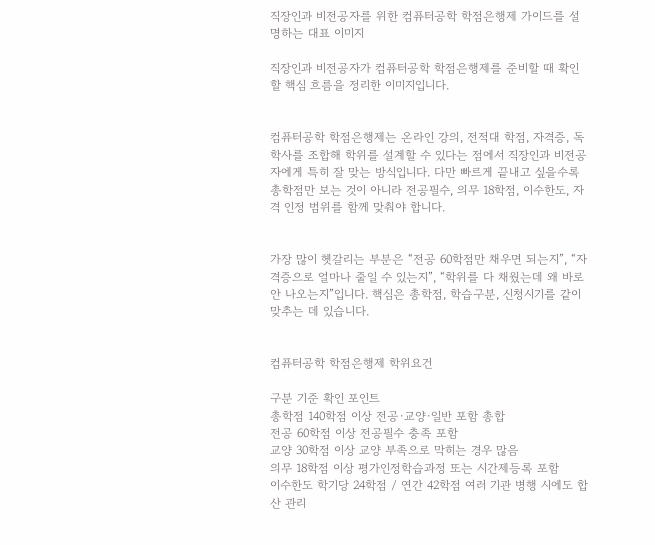직장인과 비전공자를 위한 컴퓨터공학 학점은행제 가이드를 설명하는 대표 이미지

직장인과 비전공자가 컴퓨터공학 학점은행제를 준비할 때 확인할 핵심 흐름을 정리한 이미지입니다.


컴퓨터공학 학점은행제는 온라인 강의, 전적대 학점, 자격증, 독학사를 조합해 학위를 설계할 수 있다는 점에서 직장인과 비전공자에게 특히 잘 맞는 방식입니다. 다만 빠르게 끝내고 싶을수록 총학점만 보는 것이 아니라 전공필수, 의무 18학점, 이수한도, 자격 인정 범위를 함께 맞춰야 합니다.


가장 많이 헷갈리는 부분은 “전공 60학점만 채우면 되는지”, “자격증으로 얼마나 줄일 수 있는지”, “학위를 다 채웠는데 왜 바로 안 나오는지”입니다. 핵심은 총학점, 학습구분, 신청시기를 같이 맞추는 데 있습니다.


컴퓨터공학 학점은행제 학위요건

구분 기준 확인 포인트
총학점 140학점 이상 전공·교양·일반 포함 총합
전공 60학점 이상 전공필수 충족 포함
교양 30학점 이상 교양 부족으로 막히는 경우 많음
의무 18학점 이상 평가인정학습과정 또는 시간제등록 포함
이수한도 학기당 24학점 / 연간 42학점 여러 기관 병행 시에도 합산 관리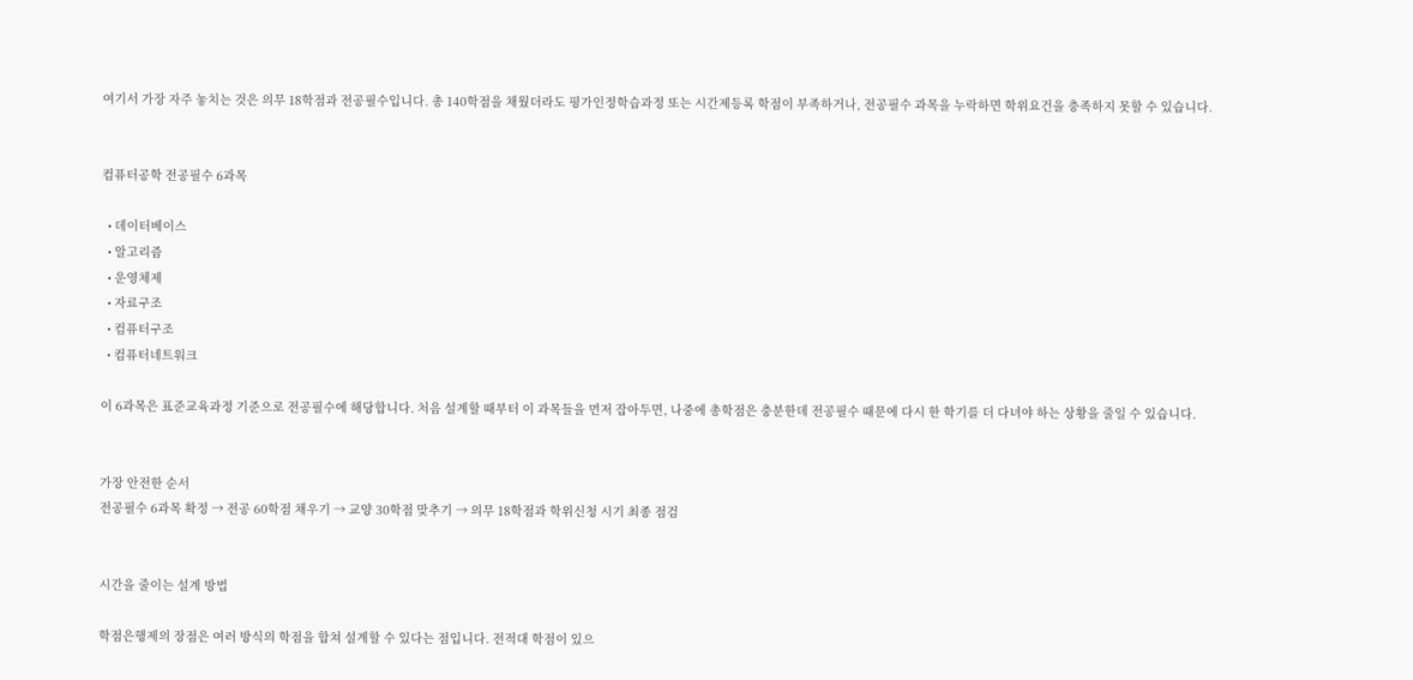여기서 가장 자주 놓치는 것은 의무 18학점과 전공필수입니다. 총 140학점을 채웠더라도 평가인정학습과정 또는 시간제등록 학점이 부족하거나, 전공필수 과목을 누락하면 학위요건을 충족하지 못할 수 있습니다.


컴퓨터공학 전공필수 6과목

  • 데이터베이스
  • 알고리즘
  • 운영체제
  • 자료구조
  • 컴퓨터구조
  • 컴퓨터네트워크

이 6과목은 표준교육과정 기준으로 전공필수에 해당합니다. 처음 설계할 때부터 이 과목들을 먼저 잡아두면, 나중에 총학점은 충분한데 전공필수 때문에 다시 한 학기를 더 다녀야 하는 상황을 줄일 수 있습니다.


가장 안전한 순서
전공필수 6과목 확정 → 전공 60학점 채우기 → 교양 30학점 맞추기 → 의무 18학점과 학위신청 시기 최종 점검


시간을 줄이는 설계 방법

학점은행제의 장점은 여러 방식의 학점을 합쳐 설계할 수 있다는 점입니다. 전적대 학점이 있으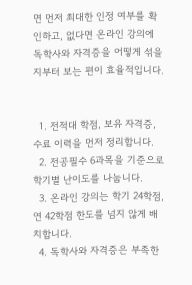면 먼저 최대한 인정 여부를 확인하고, 없다면 온라인 강의에 독학사와 자격증을 어떻게 섞을지부터 보는 편이 효율적입니다.


  1. 전적대 학점, 보유 자격증, 수료 이력을 먼저 정리합니다.
  2. 전공필수 6과목을 기준으로 학기별 난이도를 나눕니다.
  3. 온라인 강의는 학기 24학점, 연 42학점 한도를 넘지 않게 배치합니다.
  4. 독학사와 자격증은 부족한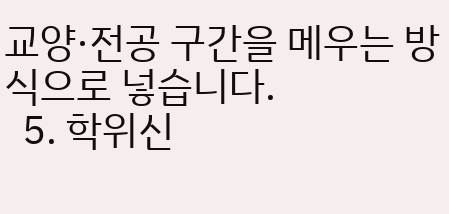교양·전공 구간을 메우는 방식으로 넣습니다.
  5. 학위신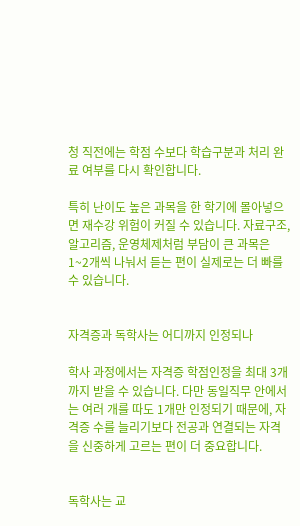청 직전에는 학점 수보다 학습구분과 처리 완료 여부를 다시 확인합니다.

특히 난이도 높은 과목을 한 학기에 몰아넣으면 재수강 위험이 커질 수 있습니다. 자료구조, 알고리즘, 운영체제처럼 부담이 큰 과목은 1~2개씩 나눠서 듣는 편이 실제로는 더 빠를 수 있습니다.


자격증과 독학사는 어디까지 인정되나

학사 과정에서는 자격증 학점인정을 최대 3개까지 받을 수 있습니다. 다만 동일직무 안에서는 여러 개를 따도 1개만 인정되기 때문에, 자격증 수를 늘리기보다 전공과 연결되는 자격을 신중하게 고르는 편이 더 중요합니다.


독학사는 교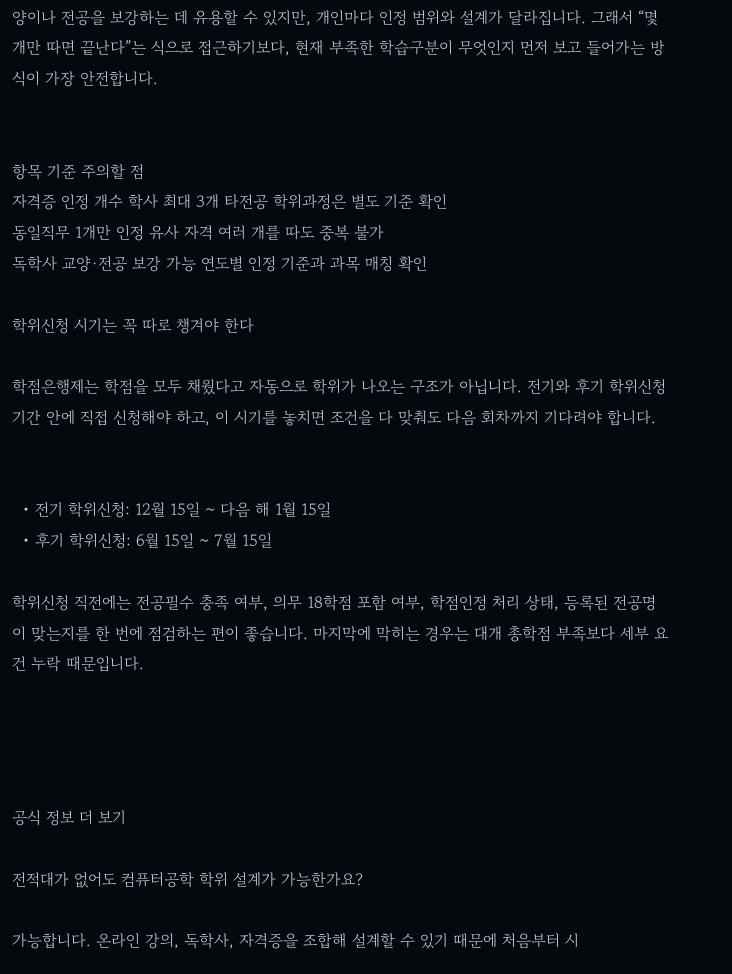양이나 전공을 보강하는 데 유용할 수 있지만, 개인마다 인정 범위와 설계가 달라집니다. 그래서 “몇 개만 따면 끝난다”는 식으로 접근하기보다, 현재 부족한 학습구분이 무엇인지 먼저 보고 들어가는 방식이 가장 안전합니다.


항목 기준 주의할 점
자격증 인정 개수 학사 최대 3개 타전공 학위과정은 별도 기준 확인
동일직무 1개만 인정 유사 자격 여러 개를 따도 중복 불가
독학사 교양·전공 보강 가능 연도별 인정 기준과 과목 매칭 확인

학위신청 시기는 꼭 따로 챙겨야 한다

학점은행제는 학점을 모두 채웠다고 자동으로 학위가 나오는 구조가 아닙니다. 전기와 후기 학위신청 기간 안에 직접 신청해야 하고, 이 시기를 놓치면 조건을 다 맞춰도 다음 회차까지 기다려야 합니다.


  • 전기 학위신청: 12월 15일 ~ 다음 해 1월 15일
  • 후기 학위신청: 6월 15일 ~ 7월 15일

학위신청 직전에는 전공필수 충족 여부, 의무 18학점 포함 여부, 학점인정 처리 상태, 등록된 전공명이 맞는지를 한 번에 점검하는 편이 좋습니다. 마지막에 막히는 경우는 대개 총학점 부족보다 세부 요건 누락 때문입니다.




공식 정보 더 보기

전적대가 없어도 컴퓨터공학 학위 설계가 가능한가요?

가능합니다. 온라인 강의, 독학사, 자격증을 조합해 설계할 수 있기 때문에 처음부터 시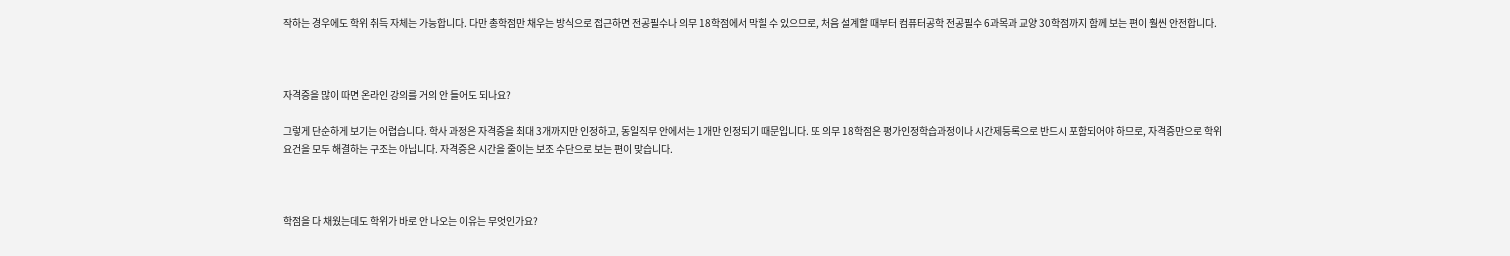작하는 경우에도 학위 취득 자체는 가능합니다. 다만 총학점만 채우는 방식으로 접근하면 전공필수나 의무 18학점에서 막힐 수 있으므로, 처음 설계할 때부터 컴퓨터공학 전공필수 6과목과 교양 30학점까지 함께 보는 편이 훨씬 안전합니다.



자격증을 많이 따면 온라인 강의를 거의 안 들어도 되나요?

그렇게 단순하게 보기는 어렵습니다. 학사 과정은 자격증을 최대 3개까지만 인정하고, 동일직무 안에서는 1개만 인정되기 때문입니다. 또 의무 18학점은 평가인정학습과정이나 시간제등록으로 반드시 포함되어야 하므로, 자격증만으로 학위요건을 모두 해결하는 구조는 아닙니다. 자격증은 시간을 줄이는 보조 수단으로 보는 편이 맞습니다.



학점을 다 채웠는데도 학위가 바로 안 나오는 이유는 무엇인가요?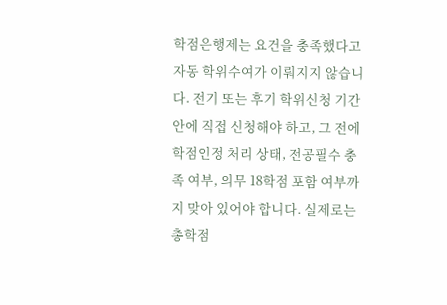학점은행제는 요건을 충족했다고 자동 학위수여가 이뤄지지 않습니다. 전기 또는 후기 학위신청 기간 안에 직접 신청해야 하고, 그 전에 학점인정 처리 상태, 전공필수 충족 여부, 의무 18학점 포함 여부까지 맞아 있어야 합니다. 실제로는 총학점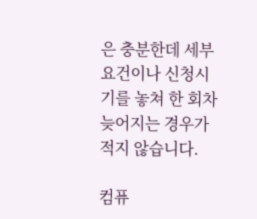은 충분한데 세부 요건이나 신청시기를 놓쳐 한 회차 늦어지는 경우가 적지 않습니다.

컴퓨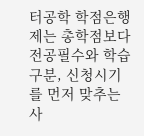터공학 학점은행제는 총학점보다 전공필수와 학습구분, 신청시기를 먼저 맞추는 사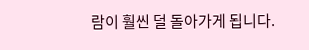람이 훨씬 덜 돌아가게 됩니다.